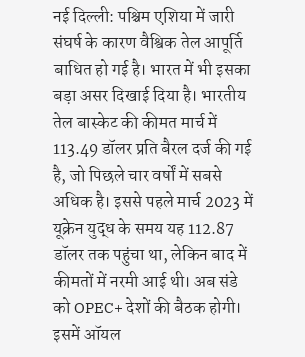नई दिल्ली: पश्चिम एशिया में जारी संघर्ष के कारण वैश्विक तेल आपूर्ति बाधित हो गई है। भारत में भी इसका बड़ा असर दिखाई दिया है। भारतीय तेल बास्केट की कीमत मार्च में 113.49 डॉलर प्रति बैरल दर्ज की गई है, जो पिछले चार वर्षों में सबसे अधिक है। इससे पहले मार्च 2023 में यूक्रेन युद्ध के समय यह 112.87 डॉलर तक पहुंचा था, लेकिन बाद में कीमतों में नरमी आई थी। अब संडे को OPEC+ देशों की बैठक होगी। इसमें ऑयल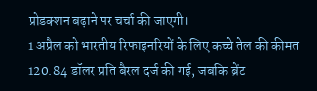प्रोडक्शन बढ़ाने पर चर्चा की जाएगी।
1 अप्रैल को भारतीय रिफाइनरियों के लिए कच्चे तेल की कीमत 120.84 डॉलर प्रति बैरल दर्ज की गई, जबकि ब्रेंट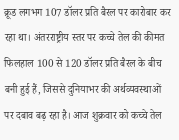क्रूड लगभग 107 डॉलर प्रति बैरल पर कारोबार कर रहा था। अंतरराष्ट्रीय स्तर पर कच्चे तेल की कीमत फिलहाल 100 से 120 डॉलर प्रति बैरल के बीच बनी हुई हैं, जिससे दुनियाभर की अर्थव्यवस्थाओं पर दबाव बढ़ रहा है। आज शुक्रवार को कच्चे तेल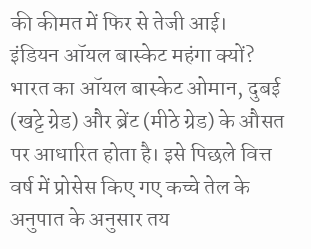की कीमत में फिर से तेजी आई।
इंडियन ऑयल बास्केट महंगा क्यों?
भारत का ऑयल बास्केट ओमान, दुबई (खट्टे ग्रेड) और ब्रेंट (मीठे ग्रेड) के औसत पर आधारित होता है। इसे पिछले वित्त वर्ष में प्रोसेस किए गए कच्चे तेल के अनुपात के अनुसार तय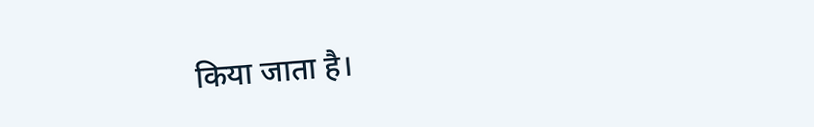किया जाता है।